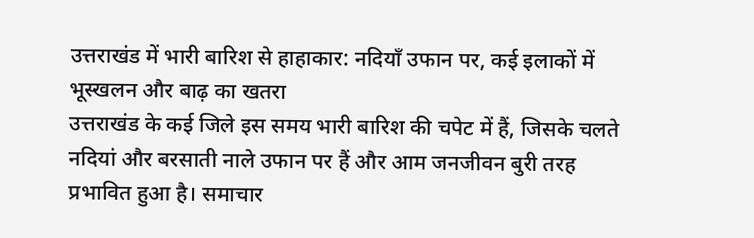उत्तराखंड में भारी बारिश से हाहाकार: नदियाँ उफान पर, कई इलाकों में भूस्खलन और बाढ़ का खतरा
उत्तराखंड के कई जिले इस समय भारी बारिश की चपेट में हैं, जिसके चलते नदियां और बरसाती नाले उफान पर हैं और आम जनजीवन बुरी तरह प्रभावित हुआ है। समाचार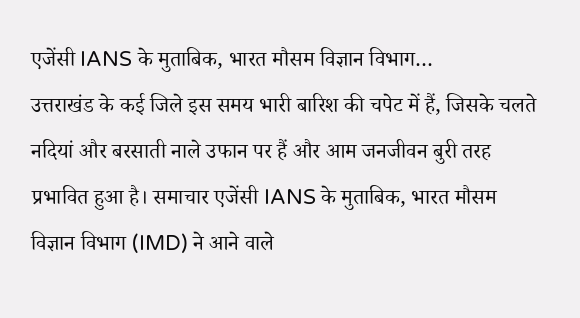एजेंसी IANS के मुताबिक, भारत मौसम विज्ञान विभाग…
उत्तराखंड के कई जिले इस समय भारी बारिश की चपेट में हैं, जिसके चलते नदियां और बरसाती नाले उफान पर हैं और आम जनजीवन बुरी तरह प्रभावित हुआ है। समाचार एजेंसी IANS के मुताबिक, भारत मौसम विज्ञान विभाग (IMD) ने आने वाले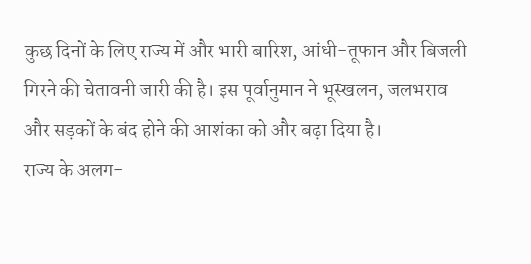कुछ दिनों के लिए राज्य में और भारी बारिश, आंधी-तूफान और बिजली गिरने की चेतावनी जारी की है। इस पूर्वानुमान ने भूस्खलन, जलभराव और सड़कों के बंद होने की आशंका को और बढ़ा दिया है।
राज्य के अलग-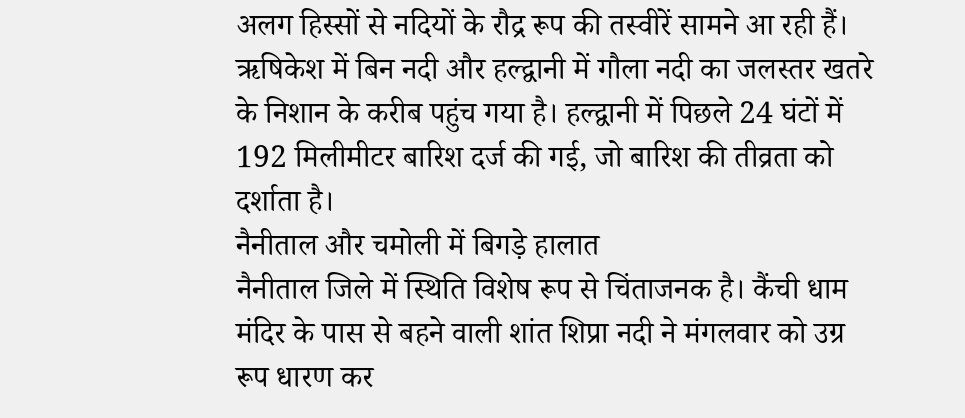अलग हिस्सों से नदियों के रौद्र रूप की तस्वीरें सामने आ रही हैं। ऋषिकेश में बिन नदी और हल्द्वानी में गौला नदी का जलस्तर खतरे के निशान के करीब पहुंच गया है। हल्द्वानी में पिछले 24 घंटों में 192 मिलीमीटर बारिश दर्ज की गई, जो बारिश की तीव्रता को दर्शाता है।
नैनीताल और चमोली में बिगड़े हालात
नैनीताल जिले में स्थिति विशेष रूप से चिंताजनक है। कैंची धाम मंदिर के पास से बहने वाली शांत शिप्रा नदी ने मंगलवार को उग्र रूप धारण कर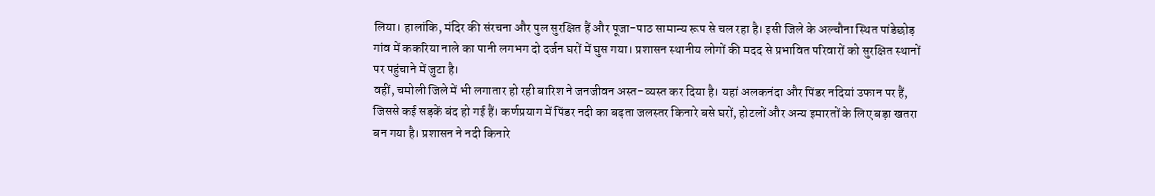लिया। हालांकि, मंदिर की संरचना और पुल सुरक्षित हैं और पूजा-पाठ सामान्य रूप से चल रहा है। इसी जिले के अल्चौना स्थित पांडेछोड़ गांव में ककरिया नाले का पानी लगभग दो दर्जन घरों में घुस गया। प्रशासन स्थानीय लोगों की मदद से प्रभावित परिवारों को सुरक्षित स्थानों पर पहुंचाने में जुटा है।
वहीं, चमोली जिले में भी लगातार हो रही बारिश ने जनजीवन अस्त-व्यस्त कर दिया है। यहां अलकनंदा और पिंडर नदियां उफान पर हैं, जिससे कई सड़कें बंद हो गई हैं। कर्णप्रयाग में पिंडर नदी का बढ़ता जलस्तर किनारे बसे घरों, होटलों और अन्य इमारतों के लिए बड़ा खतरा बन गया है। प्रशासन ने नदी किनारे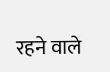रहने वाले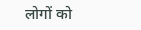लोगों को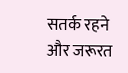सतर्क रहने और जरूरत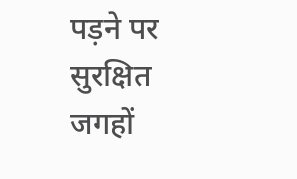पड़ने पर सुरक्षित जगहों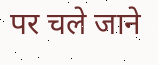पर चले जाने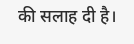की सलाह दी है।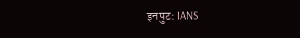इनपुट: IANS